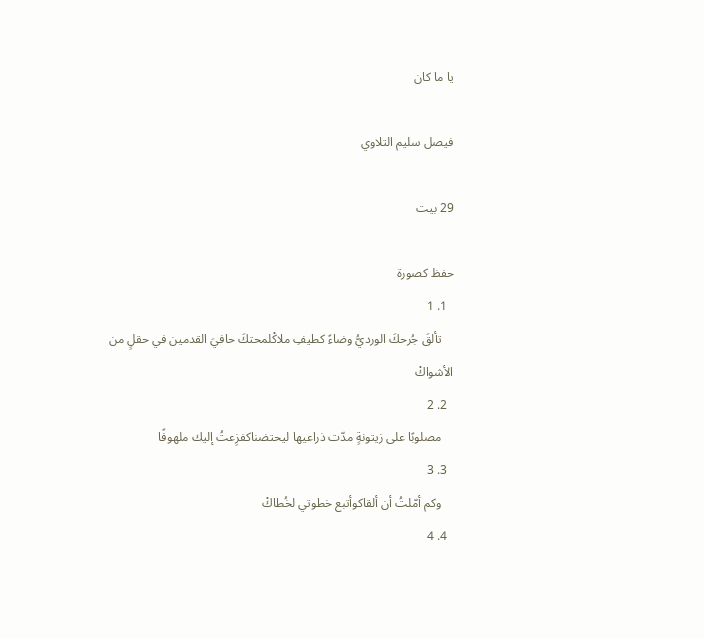يا ما كان

فيصل سليم التلاوي

29 بيت

حفظ كصورة
  1. 1
    تألقَ جُرحكَ الورديُّ وضاءً كطيفِ ملاكْلمحتكَ حافيَ القدمين في حقلٍ من الأشواكْ
  2. 2
    مصلوبًا على زيتونةٍ مدّت ذراعيها ليحتضناكفزِعتُ إليك ملهوفًا
  3. 3
    وكم أمّلتُ أن ألقاكوأتبع خطوتي لخُطاكْ
  4. 4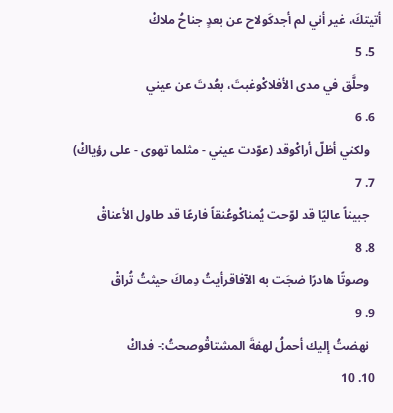أتيتكَ، غير أني لم أجدكَولاح عن بعدٍ جناحُ ملاكْ
  5. 5
    وحلَّق في مدى الأفلاكْوغبتَ، بعُدتَ عن عيني
  6. 6
    ولكني أظلّ أراكْوقد (عوّدت عيني - مثلما تهوى - على رؤياكْ)
  7. 7
    جبيناً عاليًا قد لوّحت يُمناكْوعُنقاً فارعًا قد طاول الأعناقْ
  8. 8
    وصوتًا هادرًا ضجَت به الآفاقرأيتُ دِماكَ حيثتُ تُراقْ
  9. 9
    نهضتُ إليك أحملُ لهفةَ المشتاقْوصحتُ:- فداكْ
  10. 10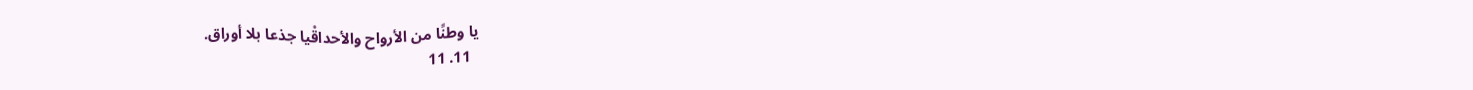يا وطنًا من الأرواح والأحداقْيا جذعا بلا أوراق.
  11. 11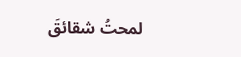لمحتُ شقائقَ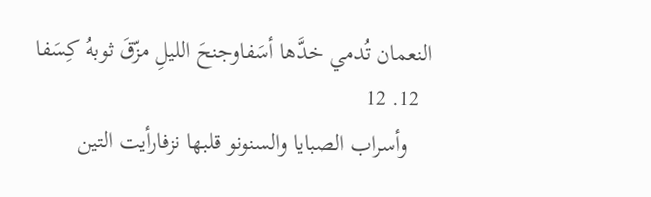النعمان تُدمي خدَّها أسَفاوجنحَ الليلِ مزّقَ ثوبهُ كِسَفا
  12. 12
    وأسراب الصبايا والسنونو قلبها نزفارأيت التين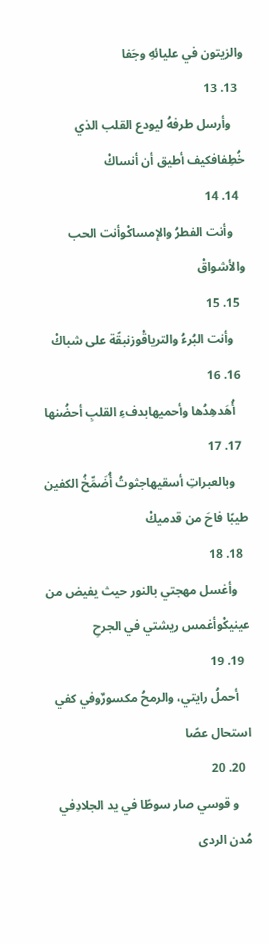والزيتون في عليائهِ وجَفا
  13. 13
    وأرسل طرفهُ ليودع القلب الذي خُطِفافكيف أطيق أن أنساكْ
  14. 14
    وأنت الفطرُ والإمساكْوأنت الحب والأشواقْ
  15. 15
    وأنت البُرءُ والترياقْوزنبقًة على شباكْ
  16. 16
    أُهَدهِدُها وأحميهابدفءِ القلبِ أحضُنها
  17. 17
    وبالعبراتِ أسقيهاجثوتُ أُضَمِّخُ الكفين طيبًا فاحَ من قدميكْ
  18. 18
    وأغسل مهجتي بالنور حيث يفيض من عينيكْوأغمس ريشتي في الجرحِ
  19. 19
    أحملُ رايتي، والرمحُ مكسورٌوفي كفي استحال عصًا
  20. 20
    و قوسي صار سوطًا في يد الجلادِفي مُدن الردى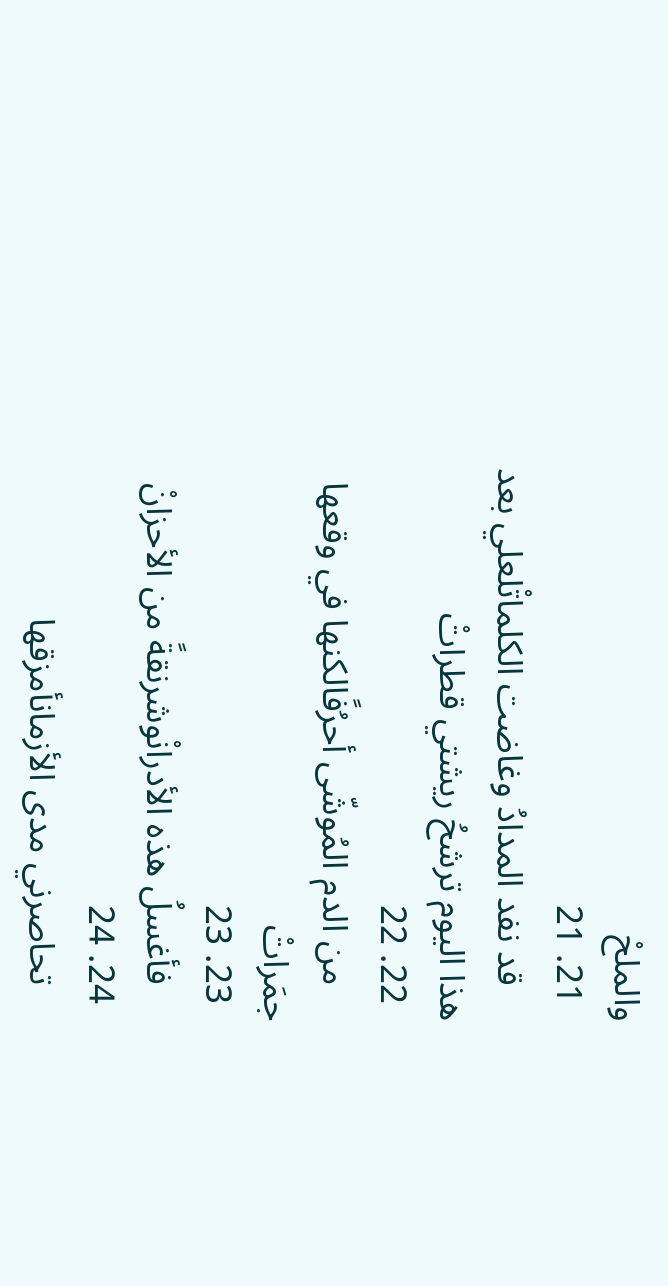والملحْ
  21. 21
    قد نفد المدادُ وغاضت الكلماتْلعلي بعد هذا اليوم ترشحُ ريشتي قطراتْ
  22. 22
    من الدم المُوشّى أحرُفًالكنها في وقعها جمَراتْ
  23. 23
    فأغسلُ هذه الأدرانْوشرنقةً من الأحزانْ
  24. 24
    تحاصرني مدى الأزمانأمزقها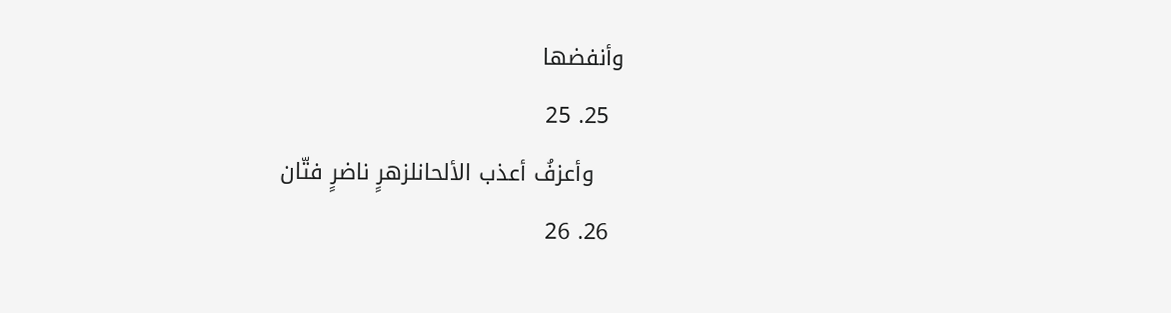وأنفضها
  25. 25
    وأعزفُ أعذب الألحانلزهرٍ ناضرٍ فتّان
  26. 26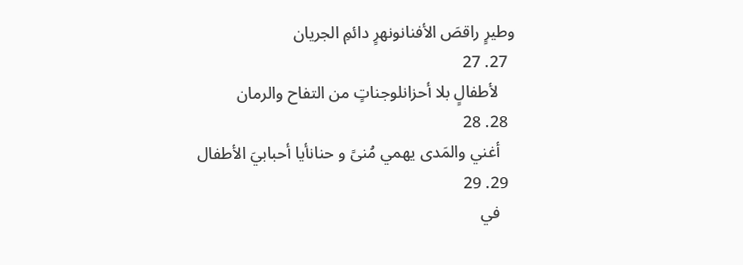وطيرٍ راقصَ الأفنانونهرٍ دائمِ الجريان
  27. 27
    لأطفالٍ بلا أحزانلوجناتٍ من التفاح والرمان
  28. 28
    أغني والمَدى يهمي مُنىً و حنانأيا أحبابيَ الأطفال
  29. 29
    في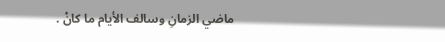ماضي الزمانِ وسالف الأيام ما كانْ .